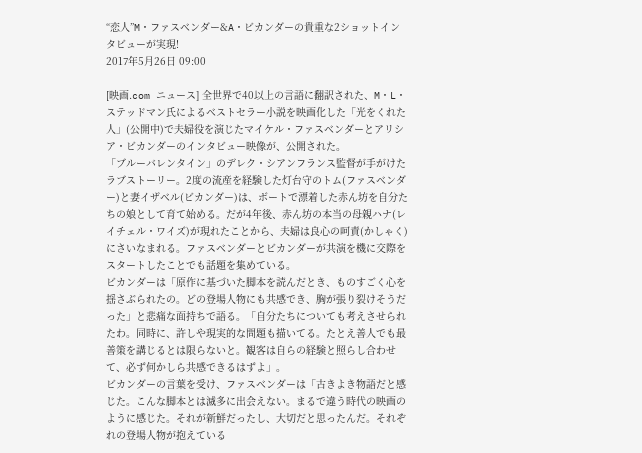“恋人”M・ファスベンダー&A・ビカンダーの貴重な2ショットインタビューが実現!
2017年5月26日 09:00

[映画.com ニュース] 全世界で40以上の言語に翻訳された、M・L・ステッドマン氏によるベストセラー小説を映画化した「光をくれた人」(公開中)で夫婦役を演じたマイケル・ファスベンダーとアリシア・ビカンダーのインタビュー映像が、公開された。
「ブルーバレンタイン」のデレク・シアンフランス監督が手がけたラブストーリー。2度の流産を経験した灯台守のトム(ファスベンダー)と妻イザベル(ビカンダー)は、ボートで漂着した赤ん坊を自分たちの娘として育て始める。だが4年後、赤ん坊の本当の母親ハナ(レイチェル・ワイズ)が現れたことから、夫婦は良心の呵責(かしゃく)にさいなまれる。ファスベンダーとビカンダーが共演を機に交際をスタートしたことでも話題を集めている。
ビカンダーは「原作に基づいた脚本を読んだとき、ものすごく心を揺さぶられたの。どの登場人物にも共感でき、胸が張り裂けそうだった」と悲痛な面持ちで語る。「自分たちについても考えさせられたわ。同時に、許しや現実的な問題も描いてる。たとえ善人でも最善策を講じるとは限らないと。観客は自らの経験と照らし合わせて、必ず何かしら共感できるはずよ」。
ビカンダーの言葉を受け、ファスベンダーは「古きよき物語だと感じた。こんな脚本とは滅多に出会えない。まるで違う時代の映画のように感じた。それが新鮮だったし、大切だと思ったんだ。それぞれの登場人物が抱えている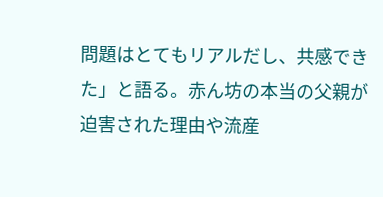問題はとてもリアルだし、共感できた」と語る。赤ん坊の本当の父親が迫害された理由や流産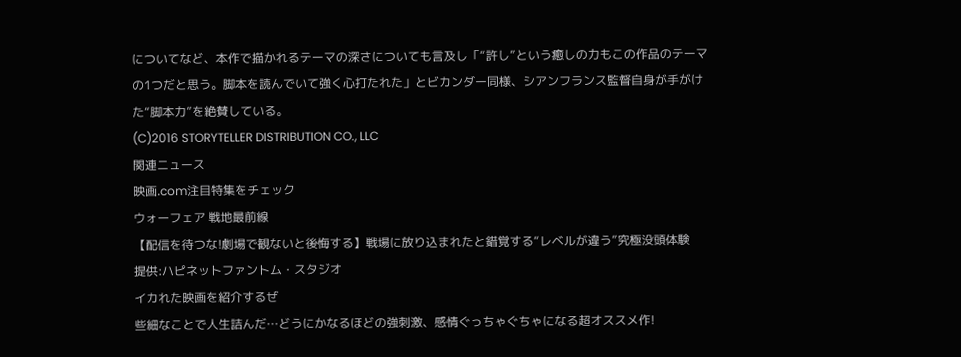についてなど、本作で描かれるテーマの深さについても言及し「“許し”という癒しの力もこの作品のテーマの1つだと思う。脚本を読んでいて強く心打たれた」とビカンダー同様、シアンフランス監督自身が手がけた“脚本力”を絶賛している。
(C)2016 STORYTELLER DISTRIBUTION CO., LLC
関連ニュース
映画.com注目特集をチェック
ウォーフェア 戦地最前線
【配信を待つな!劇場で観ないと後悔する】戦場に放り込まれたと錯覚する“レベルが違う”究極没頭体験
提供:ハピネットファントム・スタジオ
イカれた映画を紹介するぜ
些細なことで人生詰んだ…どうにかなるほどの強刺激、感情ぐっちゃぐちゃになる超オススメ作!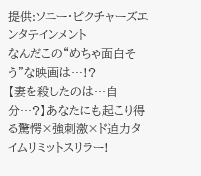提供:ソニー・ピクチャーズエンタテインメント
なんだこの“めちゃ面白そう”な映画は…!?
【妻を殺したのは…自分…?】あなたにも起こり得る驚愕×強刺激×ド迫力タイムリミットスリラー!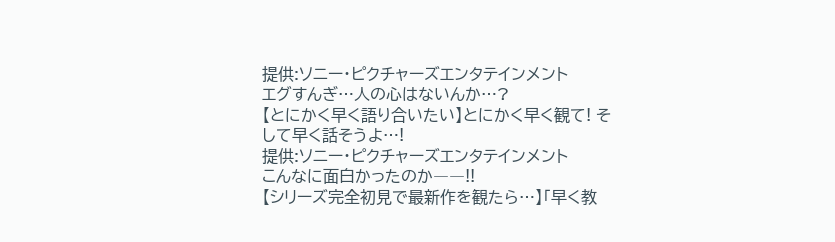提供:ソニー・ピクチャーズエンタテインメント
エグすんぎ…人の心はないんか…?
【とにかく早く語り合いたい】とにかく早く観て! そして早く話そうよ…!
提供:ソニー・ピクチャーズエンタテインメント
こんなに面白かったのか――!!
【シリーズ完全初見で最新作を観たら…】「早く教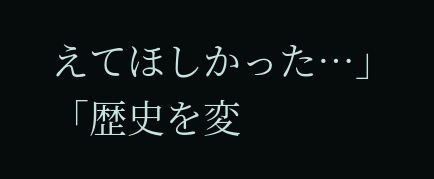えてほしかった…」「歴史を変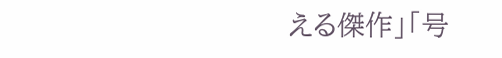える傑作」「号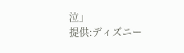泣」
提供:ディズニー